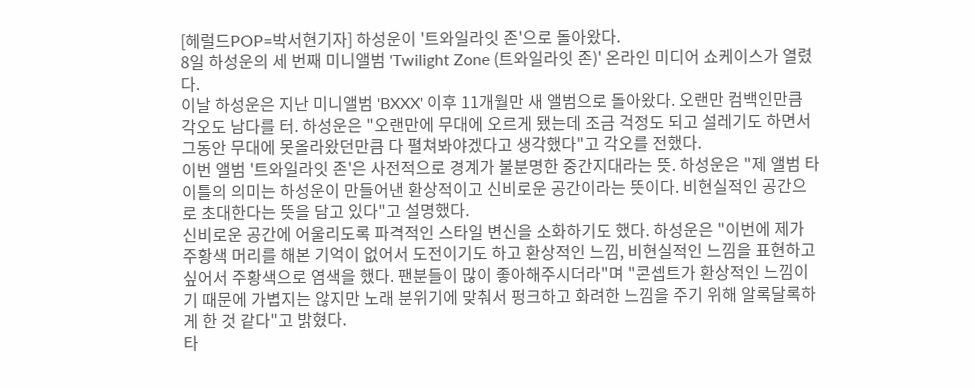[헤럴드POP=박서현기자] 하성운이 '트와일라잇 존'으로 돌아왔다.
8일 하성운의 세 번째 미니앨범 'Twilight Zone (트와일라잇 존)' 온라인 미디어 쇼케이스가 열렸다.
이날 하성운은 지난 미니앨범 'BXXX' 이후 11개월만 새 앨범으로 돌아왔다. 오랜만 컴백인만큼 각오도 남다를 터. 하성운은 "오랜만에 무대에 오르게 됐는데 조금 걱정도 되고 설레기도 하면서 그동안 무대에 못올라왔던만큼 다 펼쳐봐야겠다고 생각했다"고 각오를 전했다.
이번 앨범 '트와일라잇 존'은 사전적으로 경계가 불분명한 중간지대라는 뜻. 하성운은 "제 앨범 타이틀의 의미는 하성운이 만들어낸 환상적이고 신비로운 공간이라는 뜻이다. 비현실적인 공간으로 초대한다는 뜻을 담고 있다"고 설명했다.
신비로운 공간에 어울리도록 파격적인 스타일 변신을 소화하기도 했다. 하성운은 "이번에 제가 주황색 머리를 해본 기억이 없어서 도전이기도 하고 환상적인 느낌, 비현실적인 느낌을 표현하고 싶어서 주황색으로 염색을 했다. 팬분들이 많이 좋아해주시더라"며 "콘셉트가 환상적인 느낌이기 때문에 가볍지는 않지만 노래 분위기에 맞춰서 펑크하고 화려한 느낌을 주기 위해 알록달록하게 한 것 같다"고 밝혔다.
타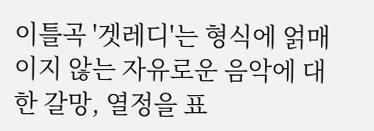이틀곡 '겟레디'는 형식에 얽매이지 않는 자유로운 음악에 대한 갈망, 열정을 표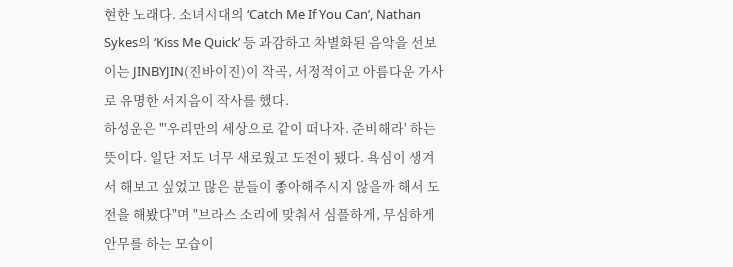현한 노래다. 소녀시대의 ‘Catch Me If You Can’, Nathan Sykes의 ‘Kiss Me Quick’ 등 과감하고 차별화된 음악을 선보이는 JINBYJIN(진바이진)이 작곡, 서정적이고 아름다운 가사로 유명한 서지음이 작사를 했다.
하성운은 "'우리만의 세상으로 같이 떠나자. 준비해라' 하는 뜻이다. 일단 저도 너무 새로웠고 도전이 됐다. 욕심이 생겨서 해보고 싶었고 많은 분들이 좋아해주시지 않을까 해서 도전을 해봤다"며 "브라스 소리에 맞춰서 심플하게, 무심하게 안무를 하는 모습이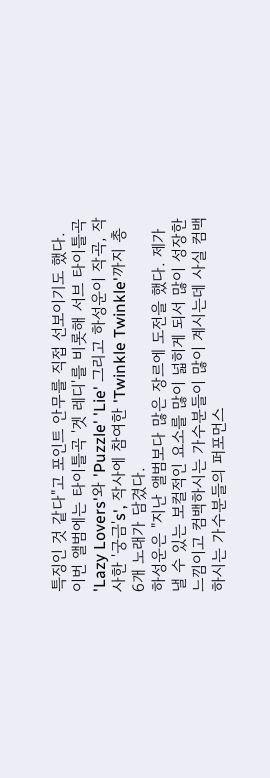특징인 것 같다"고 포인트 안무를 직접 선보이기도 했다.
이번 앨범에는 타이틀곡 '겟 레디'를 비롯해 서브 타이틀곡 'Lazy Lovers'와 'Puzzle' 'Lie' 그리고 하성운이 작곡, 작사한 '궁금's', 작사에 참여한 'Twinkle Twinkle'까지 총 6개 노래가 담겼다.
하성운은 "지난 앨범보다 많은 장르에 도전을 했다. 제가 낼 수 있는 보컬적인 요소를 많이 넓히게 되서 많이 성장한 느낌이고 컴백하시는 가수분들이 많이 계시는데 사실 컴백하시는 가수분들의 퍼포먼스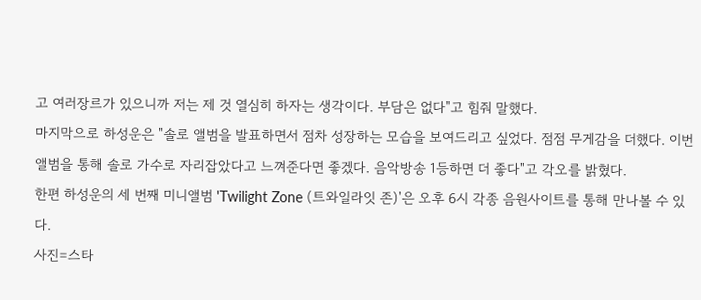고 여러장르가 있으니까 저는 제 것 열심히 하자는 생각이다. 부담은 없다"고 힘줘 말했다.
마지막으로 하성운은 "솔로 앨범을 발표하면서 점차 성장하는 모습을 보여드리고 싶었다. 점점 무게감을 더했다. 이번 앨범을 통해 솔로 가수로 자리잡았다고 느껴준다면 좋겠다. 음악방송 1등하면 더 좋다"고 각오를 밝혔다.
한편 하성운의 세 번째 미니앨범 'Twilight Zone (트와일라잇 존)'은 오후 6시 각종 음원사이트를 통해 만나볼 수 있다.
사진=스타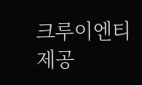크루이엔티 제공